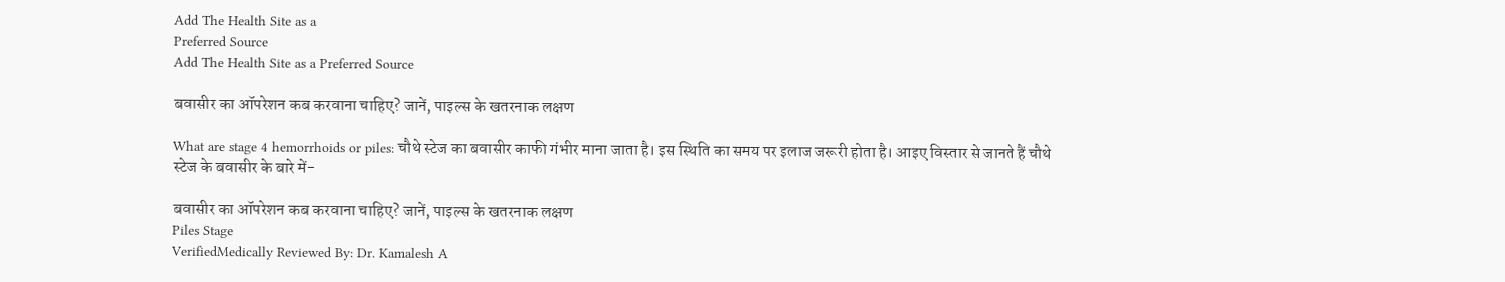Add The Health Site as a
Preferred Source
Add The Health Site as a Preferred Source

बवासीर का ऑपरेशन कब करवाना चाहिए? जानें, पाइल्स के खतरनाक लक्षण

What are stage 4 hemorrhoids or piles: चौथे स्टेज का बवासीर काफी गंभीर माना जाता है। इस स्थिति का समय पर इलाज जरूरी होता है। आइए विस्तार से जानते हैं चौथे स्टेज के बवासीर के बारे में-

बवासीर का ऑपरेशन कब करवाना चाहिए? जानें, पाइल्स के खतरनाक लक्षण
Piles Stage
VerifiedMedically Reviewed By: Dr. Kamalesh A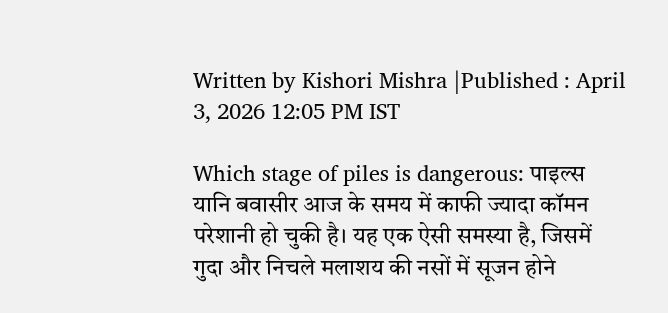Written by Kishori Mishra |Published : April 3, 2026 12:05 PM IST

Which stage of piles is dangerous: पाइल्स यानि बवासीर आज के समय में काफी ज्यादा कॉमन परेशानी हो चुकी है। यह एक ऐसी समस्या है, जिसमें गुदा और निचले मलाशय की नसों में सूजन होने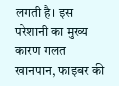लगती है। इस परेशानी का मुख्य कारण गलत खानपान, फाइबर की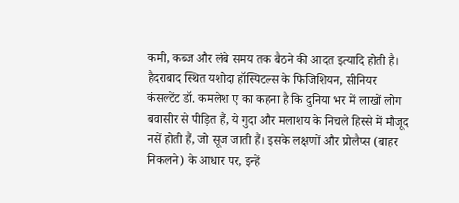कमी, कब्ज और लंबे समय तक बैठने की आदत इत्यादि होती है। हैदराबाद स्थित यशोदा हॉस्पिटल्स के फिजिशियन, सीनियर कंसल्टेंट डॉ. कमलेश ए का कहना है कि दुनिया भर में लाखों लोग बवासीर से पीड़ित हैं, ये गुदा और मलाशय के निचले हिस्से में मौजूद नसें होती हैं, जो सूज जाती हैं। इसके लक्षणों और प्रोलैप्स (बाहर निकलने) के आधार पर, इन्हें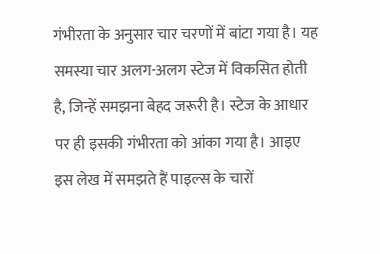गंभीरता के अनुसार चार चरणों में बांटा गया है। यह समस्या चार अलग-अलग स्टेज में विकसित होती है, जिन्हें समझना बेहद जरूरी है। स्टेज के आधार पर ही इसकी गंभीरता को आंका गया है। आइए इस लेख में समझते हैं पाइल्स के चारों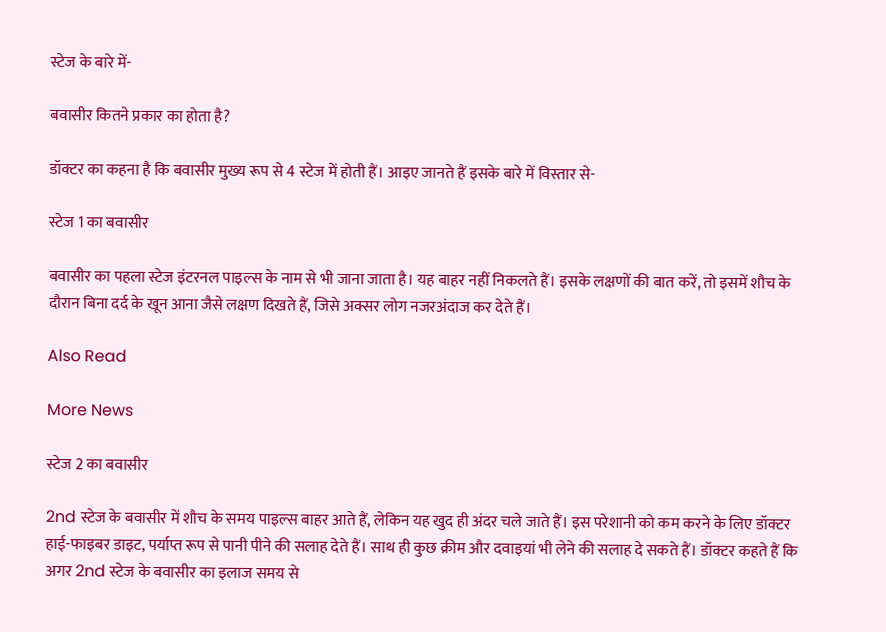स्टेज के बारे में-

बवासीर कितने प्रकार का होता है?

डॉक्टर का कहना है कि बवासीर मुख्य रूप से 4 स्टेज में होती हैं। आइए जानते हैं इसके बारे में विस्तार से-

स्टेज 1 का बवासीर

बवासीर का पहला स्टेज इंटरनल पाइल्स के नाम से भी जाना जाता है। यह बाहर नहीं निकलते हैं। इसके लक्षणों की बात करें, तो इसमें शौच के दौरान बिना दर्द के खून आना जैसे लक्षण दिखते हैं, जिसे अक्सर लोग नजरअंदाज कर देते हैं।

Also Read

More News

स्टेज 2 का बवासीर

2nd स्टेज के बवासीर में शौच के समय पाइल्स बाहर आते हैं, लेकिन यह खुद ही अंदर चले जाते हैं। इस परेशानी को कम करने के लिए डॉक्टर हाई-फाइबर डाइट, पर्याप्त रूप से पानी पीने की सलाह देते हैं। साथ ही कुछ क्रीम और दवाइयां भी लेने की सलाह दे सकते हैं। डॉक्टर कहते हैं कि अगर 2nd स्टेज के बवासीर का इलाज समय से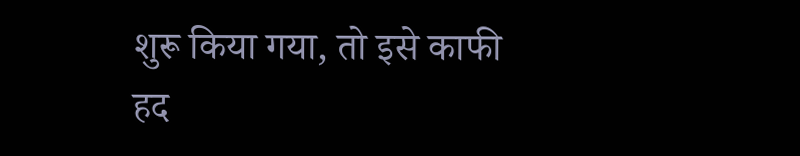शुरू किया गया, तो इसे काफी हद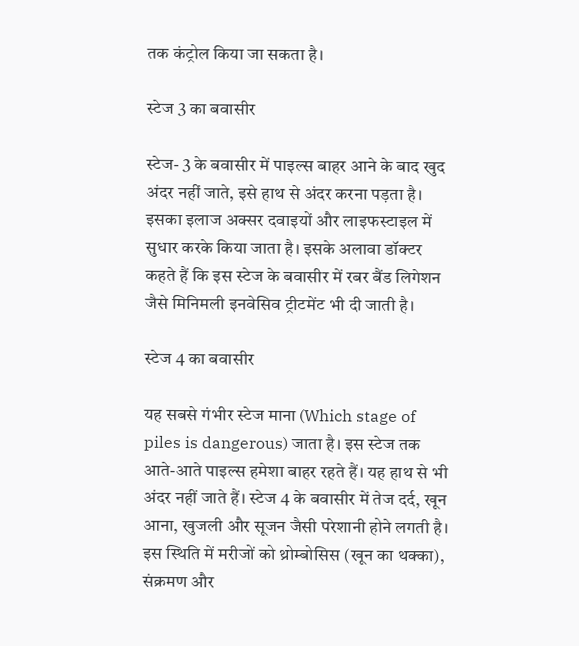तक कंट्रोल किया जा सकता है।

स्टेज 3 का बवासीर

स्टेज- 3 के बवासीर में पाइल्स बाहर आने के बाद खुद अंदर नहीं जाते, इसे हाथ से अंदर करना पड़ता है। इसका इलाज अक्सर दवाइयों और लाइफस्टाइल में सुधार करके किया जाता है। इसके अलावा डॉक्टर कहते हैं कि इस स्टेज के बवासीर में रबर बैंड लिगेशन जैसे मिनिमली इनवेसिव ट्रीटमेंट भी दी जाती है।

स्टेज 4 का बवासीर

यह सबसे गंभीर स्टेज माना (Which stage of piles is dangerous) जाता है। इस स्टेज तक आते-आते पाइल्स हमेशा बाहर रहते हैं। यह हाथ से भी अंदर नहीं जाते हैं। स्टेज 4 के बवासीर में तेज दर्द, खून आना, खुजली और सूजन जैसी परेशानी होने लगती है। इस स्थिति में मरीजों को थ्रोम्बोसिस (खून का थक्का), संक्रमण और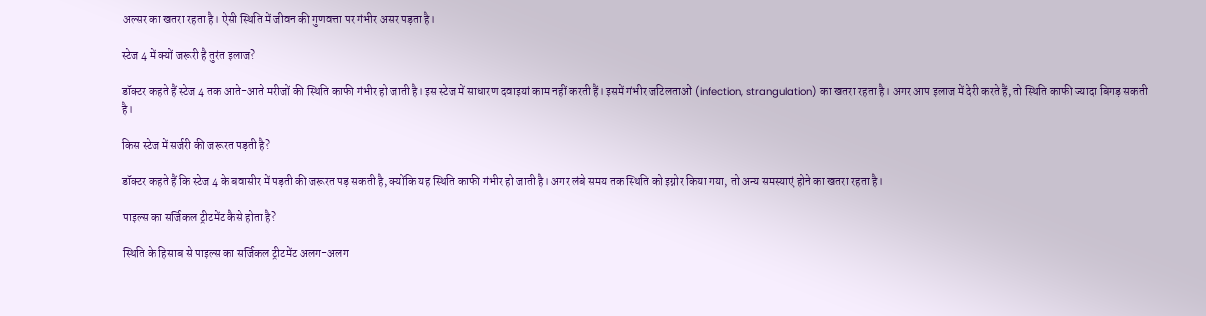अल्सर का खतरा रहता है। ऐसी स्थिति में जीवन की गुणवत्ता पर गंभीर असर पड़ता है।

स्टेज 4 में क्यों जरूरी है तुरंत इलाज?

डॉक्टर कहते हैं स्टेज 4 तक आते-आते मरीजों की स्थिति काफी गंभीर हो जाती है। इस स्टेज में साधारण दवाइयां काम नहीं करती हैं। इसमें गंभीर जटिलताओं (infection, strangulation) का खतरा रहता है। अगर आप इलाज में देरी करते हैं, तो स्थिति काफी ज्यादा बिगड़ सकती है।

किस स्टेज में सर्जरी की जरूरत पड़ती है?

डॉक्टर कहते हैं कि स्टेज 4 के बवासीर में पड़ती की जरूरत पड़ सकती है, क्योंकि यह स्थिति काफी गंभीर हो जाती है। अगर लंबे समय तक स्थिति को इग्नोर किया गया, तो अन्य समस्याएं होने का खतरा रहता है।

पाइल्स का सर्जिकल ट्रीटमेंट कैसे होता है?

स्थिति के हिसाब से पाइल्स का सर्जिकल ट्रीटमेंट अलग-अलग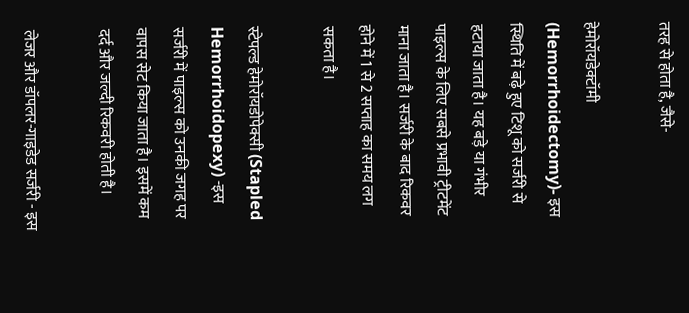तरह से होता है, जैसे-

हेमोरॉयडेक्टॉमी (Hemorrhoidectomy)- इस स्थिति में बढ़े हुए टिशू को सर्जरी से हटाया जाता है। यह बड़े या गंभीर पाइल्स के लिए सबसे प्रभावी ट्रीटमेंट माना जाता है। सर्जरी के बाद रिकवर होने में 1 से 2 सप्ताह का समय लग सकता है।

स्टेपल्ड हेमोरॉयडोपेक्सी (Stapled Hemorrhoidopexy) -इस सर्जरी में पाइल्स को उनकी जगह पर वापस सेट किया जाता है। इसमें कम दर्द और जल्दी रिकवरी होती है।

लेजर और डॉपलर-गाइडेड सर्जरी - इस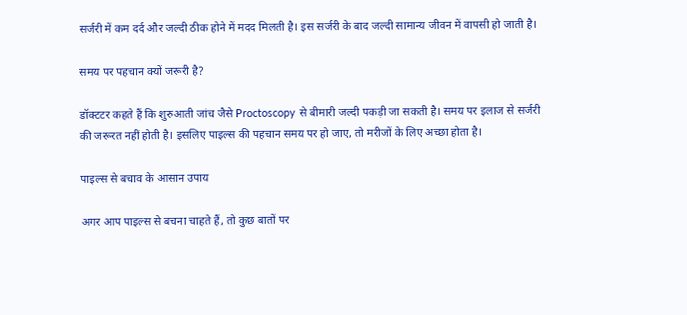सर्जरी में कम दर्द और जल्दी ठीक होने में मदद मिलती है। इस सर्जरी के बाद जल्दी सामान्य जीवन में वापसी हो जाती है।

समय पर पहचान क्यों जरूरी है?

डॉक्टटर कहते हैं कि शुरुआती जांच जैसे Proctoscopy से बीमारी जल्दी पकड़ी जा सकती है। समय पर इलाज से सर्जरी की जरूरत नहीं होती है। इसलिए पाइल्स की पहचान समय पर हो जाए, तो मरीजों के लिए अच्छा होता है।

पाइल्स से बचाव के आसान उपाय

अगर आप पाइल्स से बचना चाहते हैं, तो कुछ बातों पर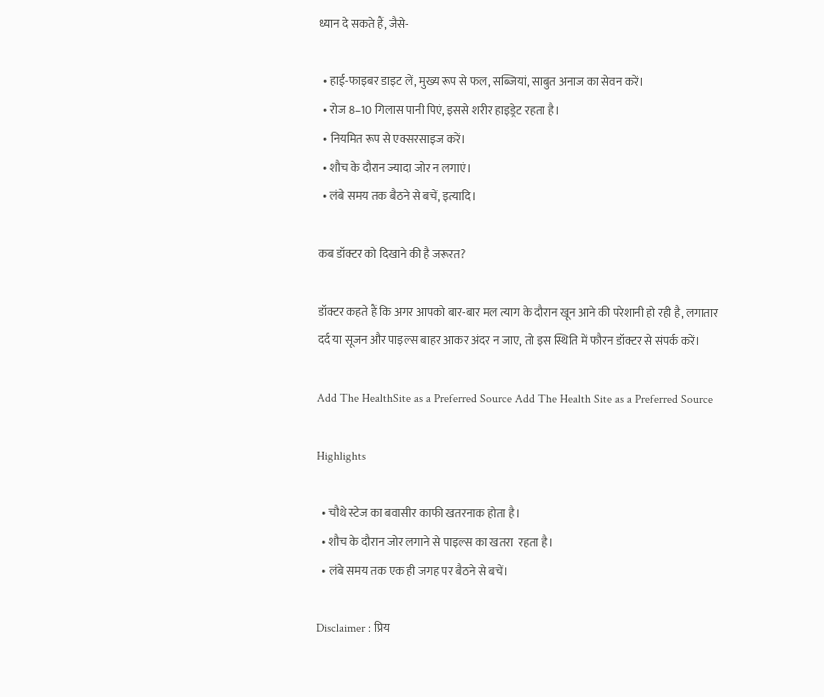ध्यान दे सकते हैं, जैसे-

  • हाई-फाइबर डाइट लें, मुख्य रूप से फल, सब्जियां, साबुत अनाज का सेवन करें।
  • रोज 8–10 गिलास पानी पिएं, इससे शरीर हाइड्रेट रहता है।
  • नियमित रूप से एक्सरसाइज करें।
  • शौच के दौरान ज्यादा जोर न लगाएं।
  • लंबे समय तक बैठने से बचें, इत्यादि।

कब डॉक्टर को दिखाने की है जरूरत?

डॉक्टर कहते हैं कि अगर आपको बार-बार मल त्याग के दौरान खून आने की परेशानी हो रही है, लगातार दर्द या सूजन और पाइल्स बाहर आकर अंदर न जाए, तो इस स्थिति में फौरन डॉक्टर से संपर्क करें।

Add The HealthSite as a Preferred Source Add The Health Site as a Preferred Source

Highlights

  • चौथे स्टेज का बवासीर काफी खतरनाक होता है।
  • शौच के दौरान जोर लगाने से पाइल्स का खतरा  रहता है।
  • लंबे समय तक एक ही जगह पर बैठने से बचें।

Disclaimer : प्र‍िय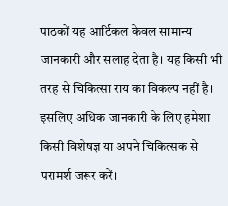पाठकों यह आर्ट‍िकल केवल सामान्‍य जानकारी और सलाह देता है। यह किसी भी तरह से चिकित्सा राय का विकल्प नहीं है। इसल‍िए अधिक जानकारी के लिए हमेशा किसी विशेषज्ञ या अपने चिकित्सक से परामर्श जरूर करें।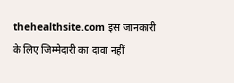thehealthsite.com इस जानकारी के लिए ज‍िम्मेदारी का दावा नहीं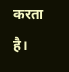करता है।